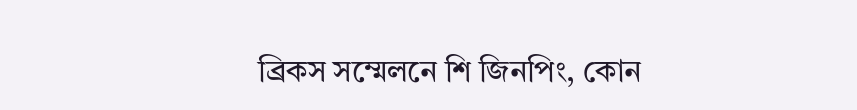ব্রিকস সম্মেলনে শি জিনপিং, কোন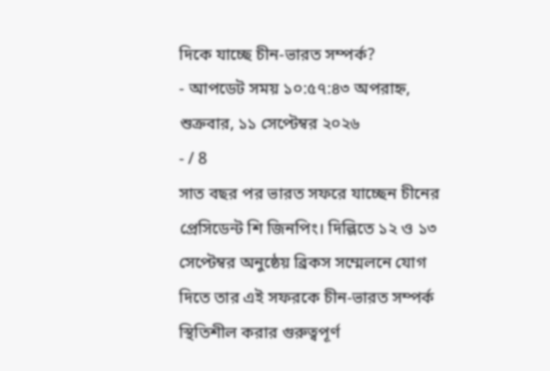দিকে যাচ্ছে চীন-ভারত সম্পর্ক?
- আপডেট সময় ১০:৫৭:৪৩ অপরাহ্ন, শুক্রবার, ১১ সেপ্টেম্বর ২০২৬
- / 8
সাত বছর পর ভারত সফরে যাচ্ছেন চীনের প্রেসিডেন্ট শি জিনপিং। দিল্লিতে ১২ ও ১৩ সেপ্টেম্বর অনুষ্ঠেয় ব্রিকস সম্মেলনে যোগ দিতে তার এই সফরকে চীন-ভারত সম্পর্ক স্থিতিশীল করার গুরুত্বপূর্ণ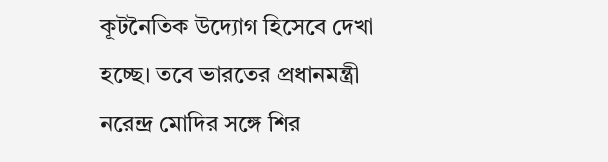কূটনৈতিক উদ্যোগ হিসেবে দেখা হচ্ছে। তবে ভারতের প্রধানমন্ত্রী নরেন্দ্র মোদির সঙ্গে শির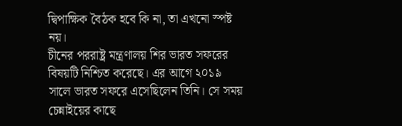দ্বিপাক্ষিক বৈঠক হবে কি না, তা এখনো স্পষ্ট নয়।
চীনের পররাষ্ট্র মন্ত্রণালয় শির ভারত সফরের বিষয়টি নিশ্চিত করেছে। এর আগে ২০১৯ সালে ভারত সফরে এসেছিলেন তিনি। সে সময় চেন্নাইয়ের কাছে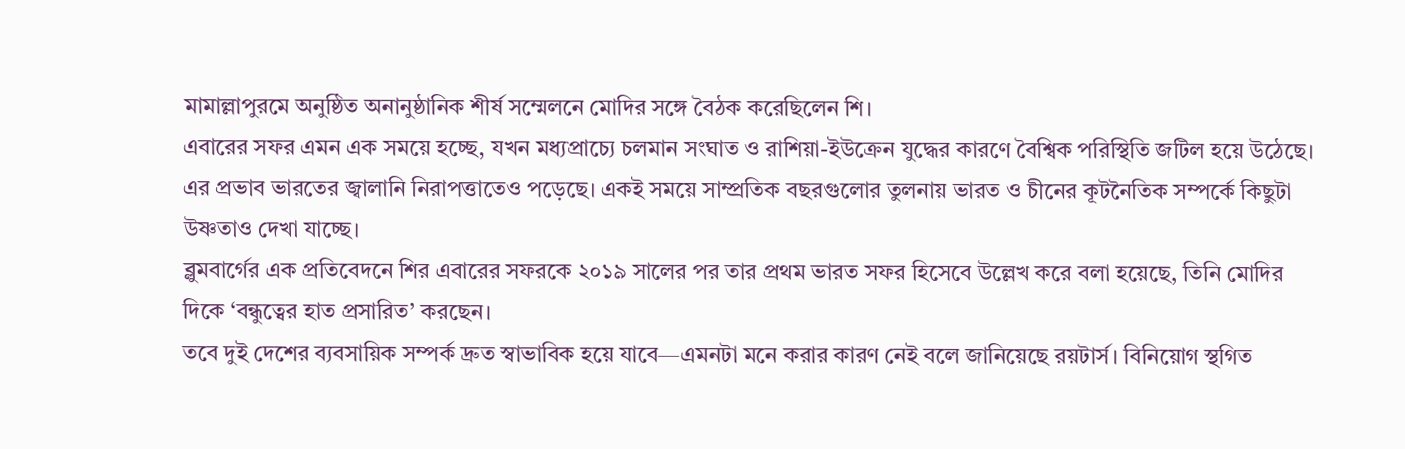মামাল্লাপুরমে অনুষ্ঠিত অনানুষ্ঠানিক শীর্ষ সম্মেলনে মোদির সঙ্গে বৈঠক করেছিলেন শি।
এবারের সফর এমন এক সময়ে হচ্ছে, যখন মধ্যপ্রাচ্যে চলমান সংঘাত ও রাশিয়া-ইউক্রেন যুদ্ধের কারণে বৈশ্বিক পরিস্থিতি জটিল হয়ে উঠেছে। এর প্রভাব ভারতের জ্বালানি নিরাপত্তাতেও পড়েছে। একই সময়ে সাম্প্রতিক বছরগুলোর তুলনায় ভারত ও চীনের কূটনৈতিক সম্পর্কে কিছুটা উষ্ণতাও দেখা যাচ্ছে।
ব্লুমবার্গের এক প্রতিবেদনে শির এবারের সফরকে ২০১৯ সালের পর তার প্রথম ভারত সফর হিসেবে উল্লেখ করে বলা হয়েছে, তিনি মোদির দিকে ‘বন্ধুত্বের হাত প্রসারিত’ করছেন।
তবে দুই দেশের ব্যবসায়িক সম্পর্ক দ্রুত স্বাভাবিক হয়ে যাবে—এমনটা মনে করার কারণ নেই বলে জানিয়েছে রয়টার্স। বিনিয়োগ স্থগিত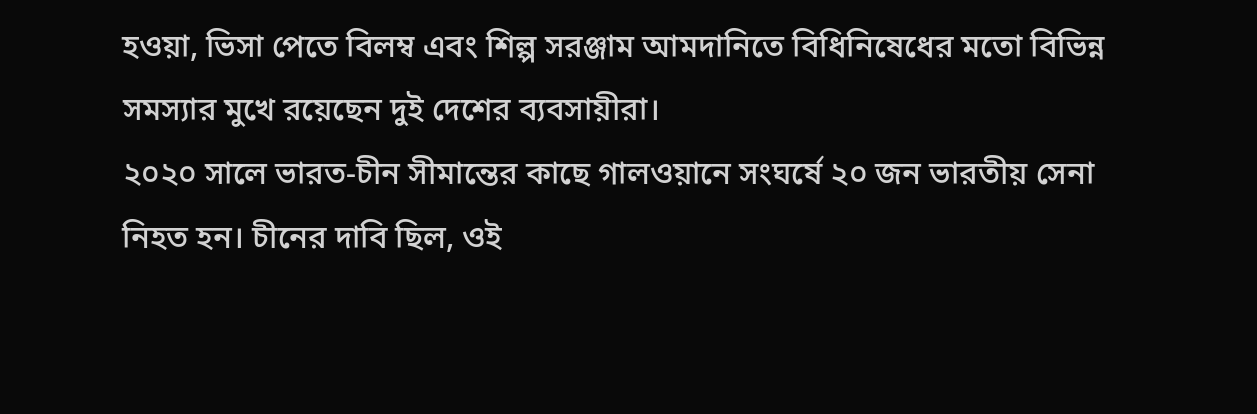হওয়া, ভিসা পেতে বিলম্ব এবং শিল্প সরঞ্জাম আমদানিতে বিধিনিষেধের মতো বিভিন্ন সমস্যার মুখে রয়েছেন দুই দেশের ব্যবসায়ীরা।
২০২০ সালে ভারত-চীন সীমান্তের কাছে গালওয়ানে সংঘর্ষে ২০ জন ভারতীয় সেনা নিহত হন। চীনের দাবি ছিল, ওই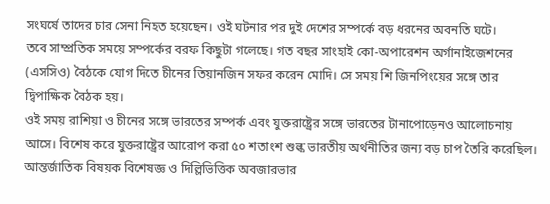সংঘর্ষে তাদের চার সেনা নিহত হয়েছেন। ওই ঘটনার পর দুই দেশের সম্পর্কে বড় ধরনের অবনতি ঘটে।
তবে সাম্প্রতিক সময়ে সম্পর্কের বরফ কিছুটা গলেছে। গত বছর সাংহাই কো-অপারেশন অর্গানাইজেশনের (এসসিও) বৈঠকে যোগ দিতে চীনের তিয়ানজিন সফর করেন মোদি। সে সময় শি জিনপিংয়ের সঙ্গে তার দ্বিপাক্ষিক বৈঠক হয়।
ওই সময় রাশিয়া ও চীনের সঙ্গে ভারতের সম্পর্ক এবং যুক্তরাষ্ট্রের সঙ্গে ভারতের টানাপোড়েনও আলোচনায় আসে। বিশেষ করে যুক্তরাষ্ট্রের আরোপ করা ৫০ শতাংশ শুল্ক ভারতীয় অর্থনীতির জন্য বড় চাপ তৈরি করেছিল।
আন্তর্জাতিক বিষয়ক বিশেষজ্ঞ ও দিল্লিভিত্তিক অবজারভার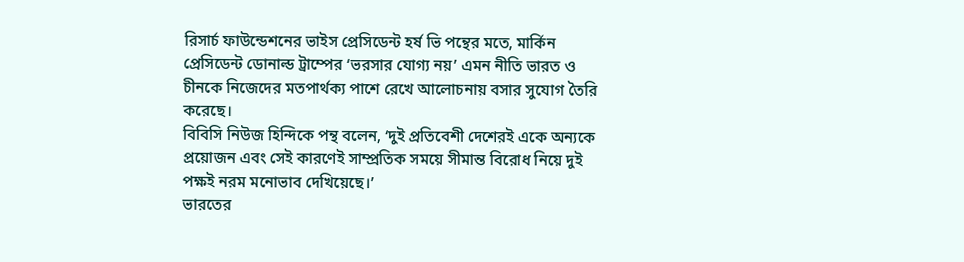রিসার্চ ফাউন্ডেশনের ভাইস প্রেসিডেন্ট হর্ষ ভি পন্থের মতে, মার্কিন প্রেসিডেন্ট ডোনাল্ড ট্রাম্পের ‘ভরসার যোগ্য নয়’ এমন নীতি ভারত ও চীনকে নিজেদের মতপার্থক্য পাশে রেখে আলোচনায় বসার সুযোগ তৈরি করেছে।
বিবিসি নিউজ হিন্দিকে পন্থ বলেন, ‘দুই প্রতিবেশী দেশেরই একে অন্যকে প্রয়োজন এবং সেই কারণেই সাম্প্রতিক সময়ে সীমান্ত বিরোধ নিয়ে দুই পক্ষই নরম মনোভাব দেখিয়েছে।’
ভারতের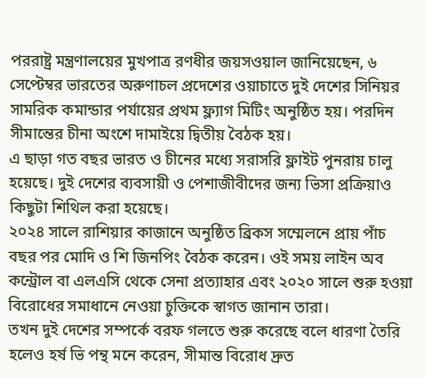পররাষ্ট্র মন্ত্রণালয়ের মুখপাত্র রণধীর জয়সওয়াল জানিয়েছেন, ৬ সেপ্টেম্বর ভারতের অরুণাচল প্রদেশের ওয়াচাতে দুই দেশের সিনিয়র সামরিক কমান্ডার পর্যায়ের প্রথম ফ্ল্যাগ মিটিং অনুষ্ঠিত হয়। পরদিন সীমান্তের চীনা অংশে দামাইয়ে দ্বিতীয় বৈঠক হয়।
এ ছাড়া গত বছর ভারত ও চীনের মধ্যে সরাসরি ফ্লাইট পুনরায় চালু হয়েছে। দুই দেশের ব্যবসায়ী ও পেশাজীবীদের জন্য ভিসা প্রক্রিয়াও কিছুটা শিথিল করা হয়েছে।
২০২৪ সালে রাশিয়ার কাজানে অনুষ্ঠিত ব্রিকস সম্মেলনে প্রায় পাঁচ বছর পর মোদি ও শি জিনপিং বৈঠক করেন। ওই সময় লাইন অব কন্ট্রোল বা এলএসি থেকে সেনা প্রত্যাহার এবং ২০২০ সালে শুরু হওয়া বিরোধের সমাধানে নেওয়া চুক্তিকে স্বাগত জানান তারা।
তখন দুই দেশের সম্পর্কে বরফ গলতে শুরু করেছে বলে ধারণা তৈরি হলেও হর্ষ ভি পন্থ মনে করেন, সীমান্ত বিরোধ দ্রুত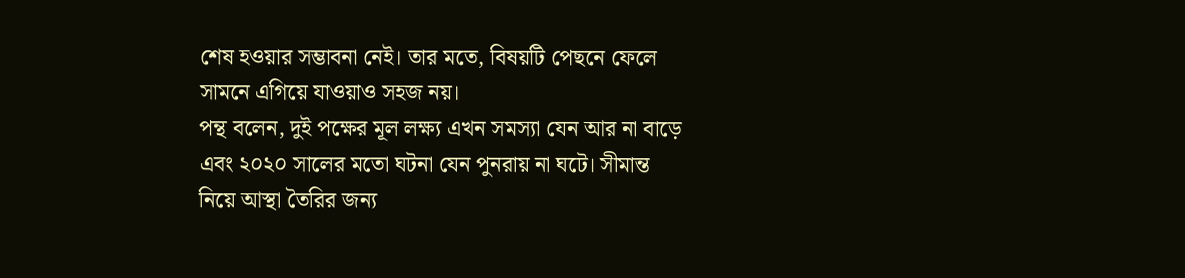শেষ হওয়ার সম্ভাবনা নেই। তার মতে, বিষয়টি পেছনে ফেলে সামনে এগিয়ে যাওয়াও সহজ নয়।
পন্থ বলেন, দুই পক্ষের মূল লক্ষ্য এখন সমস্যা যেন আর না বাড়ে এবং ২০২০ সালের মতো ঘটনা যেন পুনরায় না ঘটে। সীমান্ত নিয়ে আস্থা তৈরির জন্য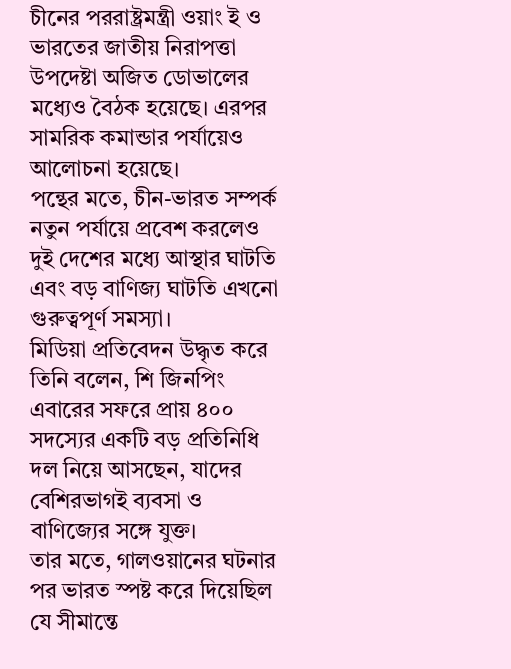চীনের পররাষ্ট্রমন্ত্রী ওয়াং ই ও ভারতের জাতীয় নিরাপত্তা উপদেষ্টা অজিত ডোভালের মধ্যেও বৈঠক হয়েছে। এরপর সামরিক কমান্ডার পর্যায়েও আলোচনা হয়েছে।
পন্থের মতে, চীন-ভারত সম্পর্ক নতুন পর্যায়ে প্রবেশ করলেও দুই দেশের মধ্যে আস্থার ঘাটতি এবং বড় বাণিজ্য ঘাটতি এখনো গুরুত্বপূর্ণ সমস্যা।
মিডিয়া প্রতিবেদন উদ্ধৃত করে তিনি বলেন, শি জিনপিং এবারের সফরে প্রায় ৪০০ সদস্যের একটি বড় প্রতিনিধি দল নিয়ে আসছেন, যাদের বেশিরভাগই ব্যবসা ও বাণিজ্যের সঙ্গে যুক্ত।
তার মতে, গালওয়ানের ঘটনার পর ভারত স্পষ্ট করে দিয়েছিল যে সীমান্তে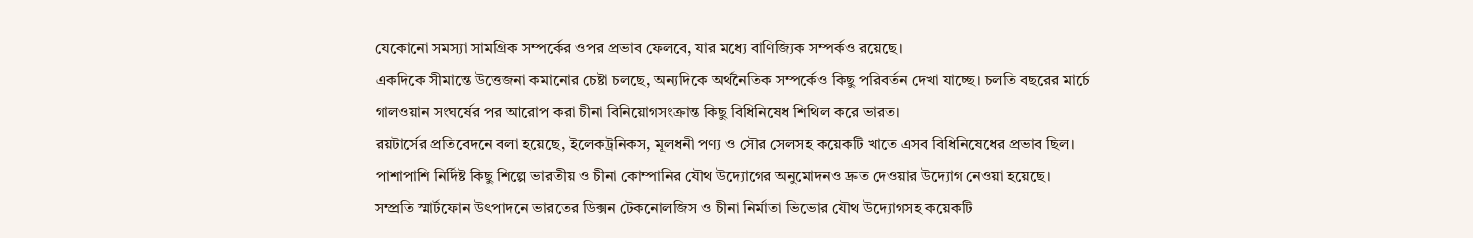যেকোনো সমস্যা সামগ্রিক সম্পর্কের ওপর প্রভাব ফেলবে, যার মধ্যে বাণিজ্যিক সম্পর্কও রয়েছে।
একদিকে সীমান্তে উত্তেজনা কমানোর চেষ্টা চলছে, অন্যদিকে অর্থনৈতিক সম্পর্কেও কিছু পরিবর্তন দেখা যাচ্ছে। চলতি বছরের মার্চে গালওয়ান সংঘর্ষের পর আরোপ করা চীনা বিনিয়োগসংক্রান্ত কিছু বিধিনিষেধ শিথিল করে ভারত।
রয়টার্সের প্রতিবেদনে বলা হয়েছে, ইলেকট্রনিকস, মূলধনী পণ্য ও সৌর সেলসহ কয়েকটি খাতে এসব বিধিনিষেধের প্রভাব ছিল। পাশাপাশি নির্দিষ্ট কিছু শিল্পে ভারতীয় ও চীনা কোম্পানির যৌথ উদ্যোগের অনুমোদনও দ্রুত দেওয়ার উদ্যোগ নেওয়া হয়েছে।
সম্প্রতি স্মার্টফোন উৎপাদনে ভারতের ডিক্সন টেকনোলজিস ও চীনা নির্মাতা ভিভোর যৌথ উদ্যোগসহ কয়েকটি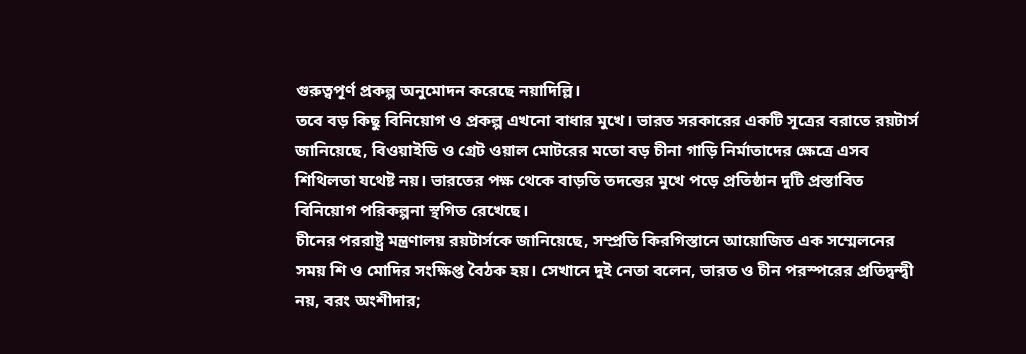গুরুত্বপূর্ণ প্রকল্প অনুমোদন করেছে নয়াদিল্লি।
তবে বড় কিছু বিনিয়োগ ও প্রকল্প এখনো বাধার মুখে। ভারত সরকারের একটি সূত্রের বরাতে রয়টার্স জানিয়েছে, বিওয়াইডি ও গ্রেট ওয়াল মোটরের মতো বড় চীনা গাড়ি নির্মাতাদের ক্ষেত্রে এসব শিথিলতা যথেষ্ট নয়। ভারতের পক্ষ থেকে বাড়তি তদন্তের মুখে পড়ে প্রতিষ্ঠান দুটি প্রস্তাবিত বিনিয়োগ পরিকল্পনা স্থগিত রেখেছে।
চীনের পররাষ্ট্র মন্ত্রণালয় রয়টার্সকে জানিয়েছে, সম্প্রতি কিরগিস্তানে আয়োজিত এক সম্মেলনের সময় শি ও মোদির সংক্ষিপ্ত বৈঠক হয়। সেখানে দুই নেতা বলেন, ভারত ও চীন পরস্পরের প্রতিদ্বন্দ্বী নয়, বরং অংশীদার;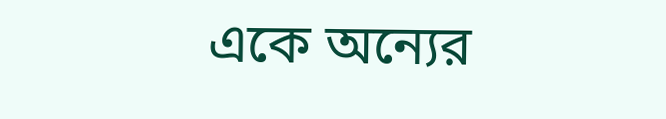একে অন্যের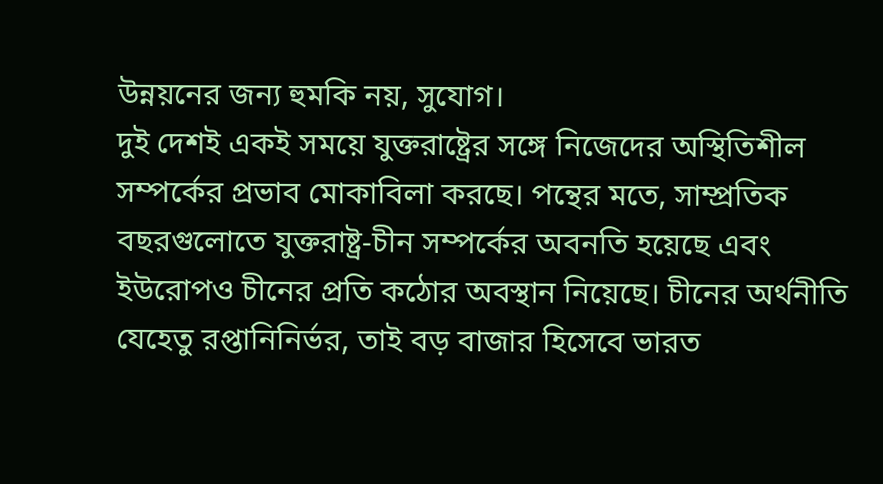উন্নয়নের জন্য হুমকি নয়, সুযোগ।
দুই দেশই একই সময়ে যুক্তরাষ্ট্রের সঙ্গে নিজেদের অস্থিতিশীল সম্পর্কের প্রভাব মোকাবিলা করছে। পন্থের মতে, সাম্প্রতিক বছরগুলোতে যুক্তরাষ্ট্র-চীন সম্পর্কের অবনতি হয়েছে এবং ইউরোপও চীনের প্রতি কঠোর অবস্থান নিয়েছে। চীনের অর্থনীতি যেহেতু রপ্তানিনির্ভর, তাই বড় বাজার হিসেবে ভারত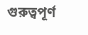গুরুত্বপূর্ণ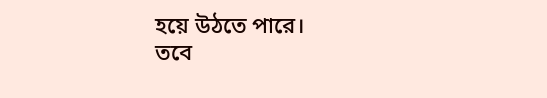হয়ে উঠতে পারে।
তবে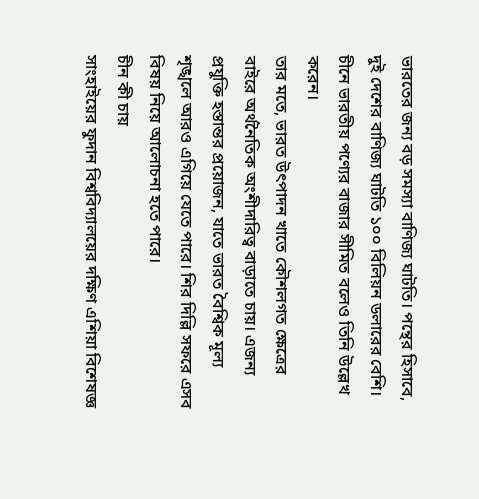ভারতের জন্য বড় সমস্যা বাণিজ্য ঘাটতি। পন্থের হিসাবে, দুই দেশের বাণিজ্য ঘাটতি ১০০ বিলিয়ন ডলারের বেশি। চীনে ভারতীয় পণ্যের বাজার সীমিত বলেও তিনি উল্লেখ করেন।
তার মতে, ভারত উৎপাদন খাতে কৌশলগত ক্ষেত্রের বাইরে অর্থনৈতিক অংশীদারিত্ব বাড়াতে চায়। এজন্য প্রযুক্তি হস্তান্তর প্রয়োজন, যাতে ভারত বৈশ্বিক মূল্য শৃঙ্খলে আরও এগিয়ে যেতে পারে। শির দিল্লি সফরে এসব বিষয় নিয়ে আলোচনা হতে পারে।
চীন কী চায়
সাংহাইয়ের ফুদান বিশ্ববিদ্যালয়ের দক্ষিণ এশিয়া বিশেষজ্ঞ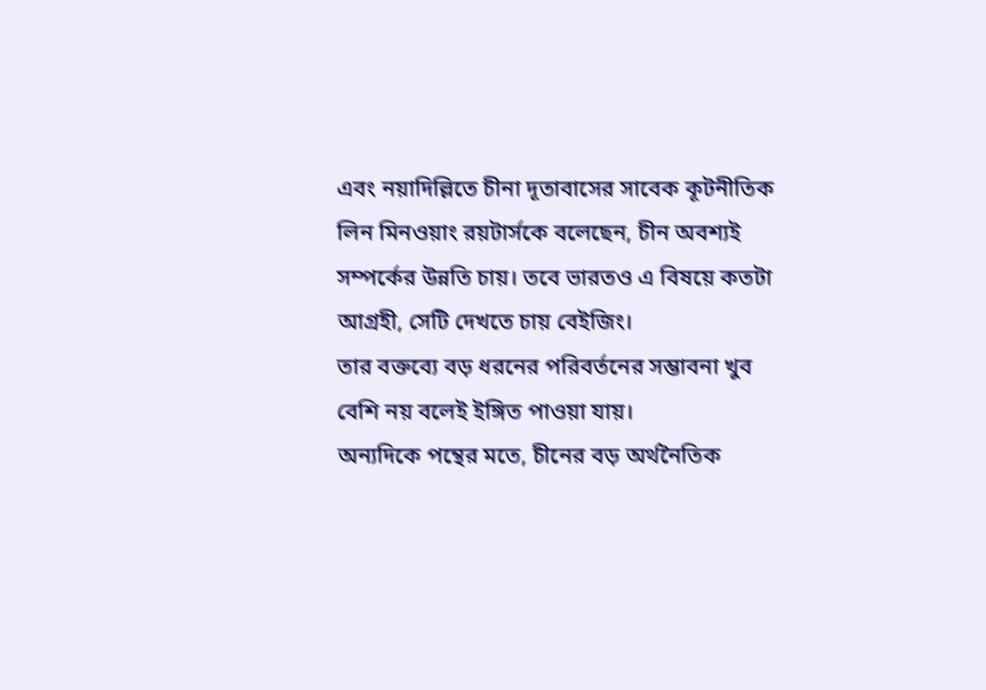এবং নয়াদিল্লিতে চীনা দূতাবাসের সাবেক কূটনীতিক লিন মিনওয়াং রয়টার্সকে বলেছেন, চীন অবশ্যই সম্পর্কের উন্নতি চায়। তবে ভারতও এ বিষয়ে কতটা আগ্রহী, সেটি দেখতে চায় বেইজিং।
তার বক্তব্যে বড় ধরনের পরিবর্তনের সম্ভাবনা খুব বেশি নয় বলেই ইঙ্গিত পাওয়া যায়।
অন্যদিকে পন্থের মতে, চীনের বড় অর্থনৈতিক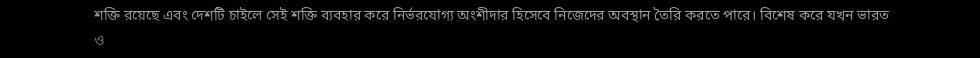শক্তি রয়েছে এবং দেশটি চাইলে সেই শক্তি ব্যবহার করে নির্ভরযোগ্য অংশীদার হিসেবে নিজেদের অবস্থান তৈরি করতে পারে। বিশেষ করে যখন ভারত ও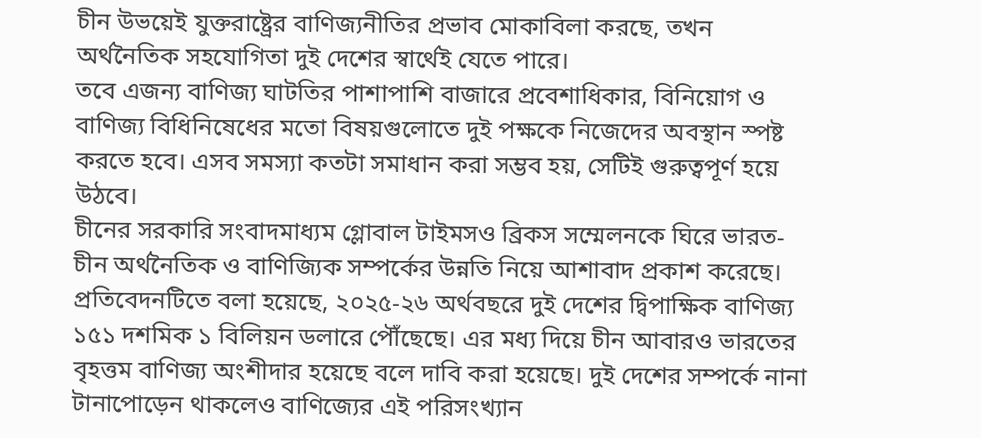চীন উভয়েই যুক্তরাষ্ট্রের বাণিজ্যনীতির প্রভাব মোকাবিলা করছে, তখন অর্থনৈতিক সহযোগিতা দুই দেশের স্বার্থেই যেতে পারে।
তবে এজন্য বাণিজ্য ঘাটতির পাশাপাশি বাজারে প্রবেশাধিকার, বিনিয়োগ ও বাণিজ্য বিধিনিষেধের মতো বিষয়গুলোতে দুই পক্ষকে নিজেদের অবস্থান স্পষ্ট করতে হবে। এসব সমস্যা কতটা সমাধান করা সম্ভব হয়, সেটিই গুরুত্বপূর্ণ হয়ে উঠবে।
চীনের সরকারি সংবাদমাধ্যম গ্লোবাল টাইমসও ব্রিকস সম্মেলনকে ঘিরে ভারত-চীন অর্থনৈতিক ও বাণিজ্যিক সম্পর্কের উন্নতি নিয়ে আশাবাদ প্রকাশ করেছে।
প্রতিবেদনটিতে বলা হয়েছে, ২০২৫-২৬ অর্থবছরে দুই দেশের দ্বিপাক্ষিক বাণিজ্য ১৫১ দশমিক ১ বিলিয়ন ডলারে পৌঁছেছে। এর মধ্য দিয়ে চীন আবারও ভারতের বৃহত্তম বাণিজ্য অংশীদার হয়েছে বলে দাবি করা হয়েছে। দুই দেশের সম্পর্কে নানা টানাপোড়েন থাকলেও বাণিজ্যের এই পরিসংখ্যান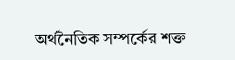অর্থনৈতিক সম্পর্কের শক্ত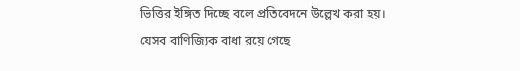ভিত্তির ইঙ্গিত দিচ্ছে বলে প্রতিবেদনে উল্লেখ করা হয়।
যেসব বাণিজ্যিক বাধা রয়ে গেছে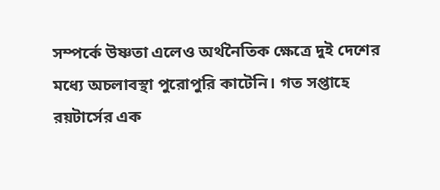সম্পর্কে উষ্ণতা এলেও অর্থনৈতিক ক্ষেত্রে দুই দেশের মধ্যে অচলাবস্থা পুরোপুরি কাটেনি। গত সপ্তাহে রয়টার্সের এক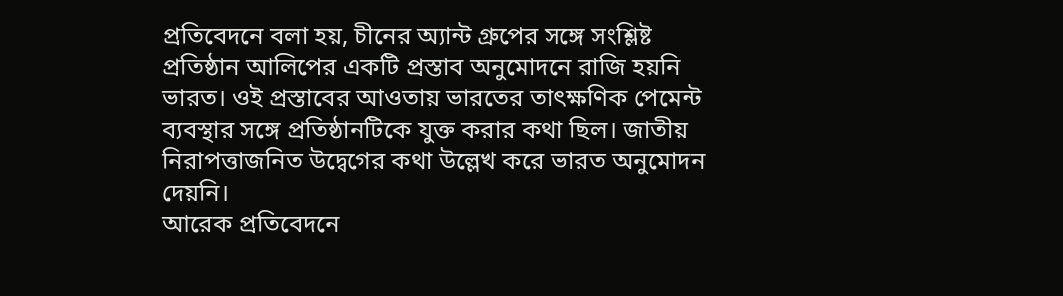প্রতিবেদনে বলা হয়, চীনের অ্যান্ট গ্রুপের সঙ্গে সংশ্লিষ্ট প্রতিষ্ঠান আলিপের একটি প্রস্তাব অনুমোদনে রাজি হয়নি ভারত। ওই প্রস্তাবের আওতায় ভারতের তাৎক্ষণিক পেমেন্ট ব্যবস্থার সঙ্গে প্রতিষ্ঠানটিকে যুক্ত করার কথা ছিল। জাতীয় নিরাপত্তাজনিত উদ্বেগের কথা উল্লেখ করে ভারত অনুমোদন দেয়নি।
আরেক প্রতিবেদনে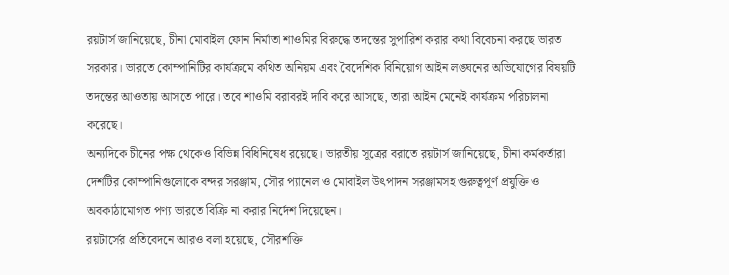রয়টার্স জানিয়েছে, চীনা মোবাইল ফোন নির্মাতা শাওমির বিরুদ্ধে তদন্তের সুপারিশ করার কথা বিবেচনা করছে ভারত সরকার। ভারতে কোম্পানিটির কার্যক্রমে কথিত অনিয়ম এবং বৈদেশিক বিনিয়োগ আইন লঙ্ঘনের অভিযোগের বিষয়টি তদন্তের আওতায় আসতে পারে। তবে শাওমি বরাবরই দাবি করে আসছে, তারা আইন মেনেই কার্যক্রম পরিচালনা করেছে।
অন্যদিকে চীনের পক্ষ থেকেও বিভিন্ন বিধিনিষেধ রয়েছে। ভারতীয় সূত্রের বরাতে রয়টার্স জানিয়েছে, চীনা কর্মকর্তারা দেশটির কোম্পানিগুলোকে বন্দর সরঞ্জাম, সৌর প্যানেল ও মোবাইল উৎপাদন সরঞ্জামসহ গুরুত্বপূর্ণ প্রযুক্তি ও অবকাঠামোগত পণ্য ভারতে বিক্রি না করার নির্দেশ দিয়েছেন।
রয়টার্সের প্রতিবেদনে আরও বলা হয়েছে, সৌরশক্তি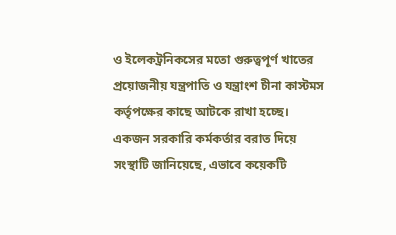ও ইলেকট্রনিকসের মতো গুরুত্বপূর্ণ খাতের প্রয়োজনীয় যন্ত্রপাতি ও যন্ত্রাংশ চীনা কাস্টমস কর্তৃপক্ষের কাছে আটকে রাখা হচ্ছে। একজন সরকারি কর্মকর্তার বরাত দিয়ে সংস্থাটি জানিয়েছে, এভাবে কয়েকটি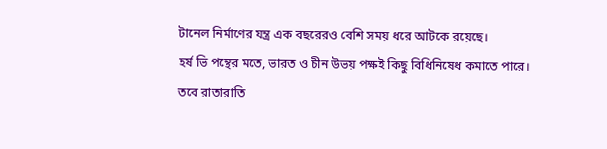টানেল নির্মাণের যন্ত্র এক বছরেরও বেশি সময় ধরে আটকে রয়েছে।
হর্ষ ভি পন্থের মতে, ভারত ও চীন উভয় পক্ষই কিছু বিধিনিষেধ কমাতে পারে। তবে রাতারাতি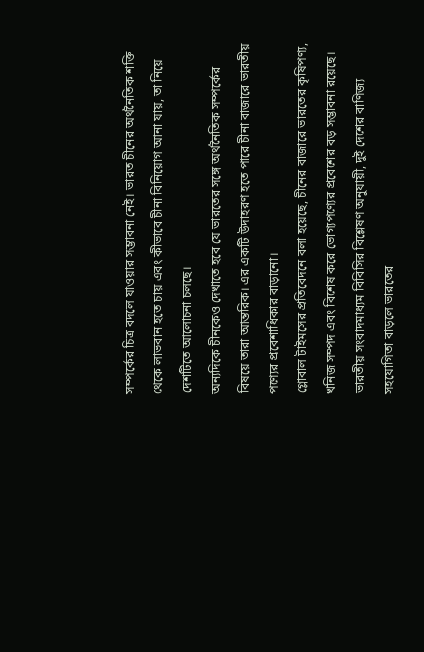সম্পর্কের চিত্র বদলে যাওয়ার সম্ভাবনা নেই। ভারত চীনের অর্থনৈতিক শক্তি থেকে লাভবান হতে চায় এবং কীভাবে চীনা বিনিয়োগ আনা যায়, তা নিয়ে দেশটিতে আলোচনা চলছে।
অন্যদিকে চীনকেও দেখাতে হবে যে ভারতের সঙ্গে অর্থনৈতিক সম্পর্কের বিষয়ে তারা আন্তরিক। এর একটি উদাহরণ হতে পারে চীনা বাজারে ভারতীয় পণ্যের প্রবেশাধিকার বাড়ানো।
গ্লোবাল টাইমসের প্রতিবেদনে বলা হয়েছে, চীনের বাজারে ভারতের কৃষিপণ্য, খনিজ সম্পদ এবং বিশেষ করে ভোগ্যপণ্যের প্রবেশের বড় সম্ভাবনা রয়েছে। ভারতীয় সংবাদমাধ্যম বিবিসির বিশ্লেষণ অনুযায়ী, দুই দেশের বাণিজ্য সহযোগিতা বাড়লে ভারতের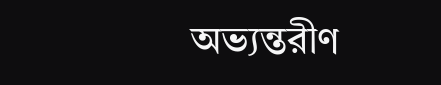অভ্যন্তরীণ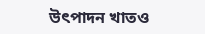উৎপাদন খাতও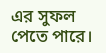এর সুফল পেতে পারে।